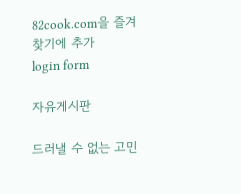82cook.com을 즐겨찾기에 추가
login form

자유게시판

드러낼 수 없는 고민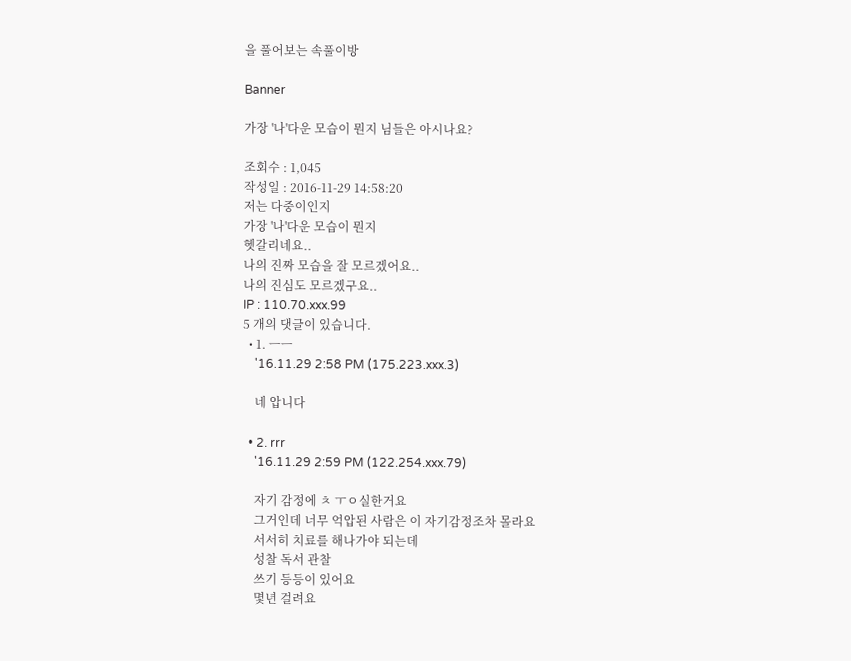을 풀어보는 속풀이방

Banner

가장 '나'다운 모습이 뭔지 님들은 아시나요?

조회수 : 1,045
작성일 : 2016-11-29 14:58:20
저는 다중이인지
가장 '나'다운 모습이 뭔지
헷갈리네요..
나의 진짜 모습을 잘 모르겠어요..
나의 진심도 모르겠구요..
IP : 110.70.xxx.99
5 개의 댓글이 있습니다.
  • 1. ㅡㅡ
    '16.11.29 2:58 PM (175.223.xxx.3)

    네 압니다

  • 2. rrr
    '16.11.29 2:59 PM (122.254.xxx.79)

    자기 감정에 ㅊ ㅜㅇ실한거요
    그거인데 너무 억압된 사람은 이 자기감정조차 몰라요
    서서히 치료를 해나가야 되는데
    성찰 독서 관찰
    쓰기 등등이 있어요
    몇년 걸려요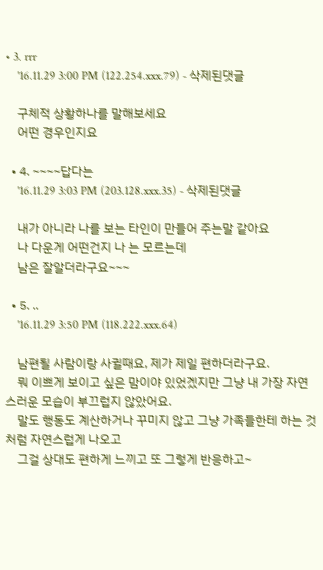• 3. rrr
    '16.11.29 3:00 PM (122.254.xxx.79) - 삭제된댓글

    구체적 상황하나를 말해보세요
    어떤 경우인지요

  • 4. ~~~~답다는
    '16.11.29 3:03 PM (203.128.xxx.35) - 삭제된댓글

    내가 아니라 나를 보는 타인이 만들어 주는말 같아요
    나 다운게 어떤건지 나 는 모르는데
    남은 잘알더라구요~~~

  • 5. ..
    '16.11.29 3:50 PM (118.222.xxx.64)

    남편될 사람이랑 사귈때요, 제가 제일 편하더라구요.
    뭐 이쁘게 보이고 싶은 맘이야 있었겠지만 그냥 내 가장 자연스러운 모습이 부끄럽지 않았어요.
    말도 행동도 계산하거나 꾸미지 않고 그냥 가족들한테 하는 것처럼 자연스럽게 나오고
    그걸 상대도 편하게 느끼고 또 그렇게 반응하고~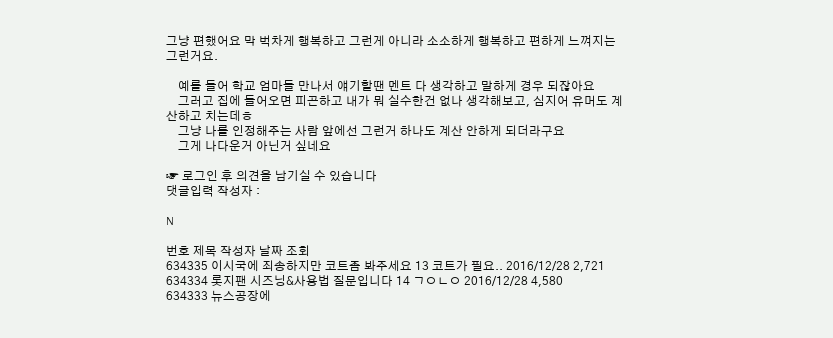그냥 편했어요 막 벅차게 행복하고 그런게 아니라 소소하게 행복하고 편하게 느껴지는 그런거요.

    예를 들어 학교 엄마들 만나서 얘기할땐 멘트 다 생각하고 말하게 경우 되잖아요
    그러고 집에 들어오면 피곤하고 내가 뭐 실수한건 없나 생각해보고, 심지어 유머도 계산하고 치는데ㅎ
    그냥 나를 인정해주는 사람 앞에선 그런거 하나도 계산 안하게 되더라구요
    그게 나다운거 아닌거 싶네요

☞ 로그인 후 의견을 남기실 수 있습니다
댓글입력 작성자 :

N

번호 제목 작성자 날짜 조회
634335 이시국에 죄송하지만 코트좀 봐주세요 13 코트가 필요.. 2016/12/28 2,721
634334 롯지팬 시즈닝&사용법 질문입니다 14 ㄱㅇㄴㅇ 2016/12/28 4,580
634333 뉴스공장에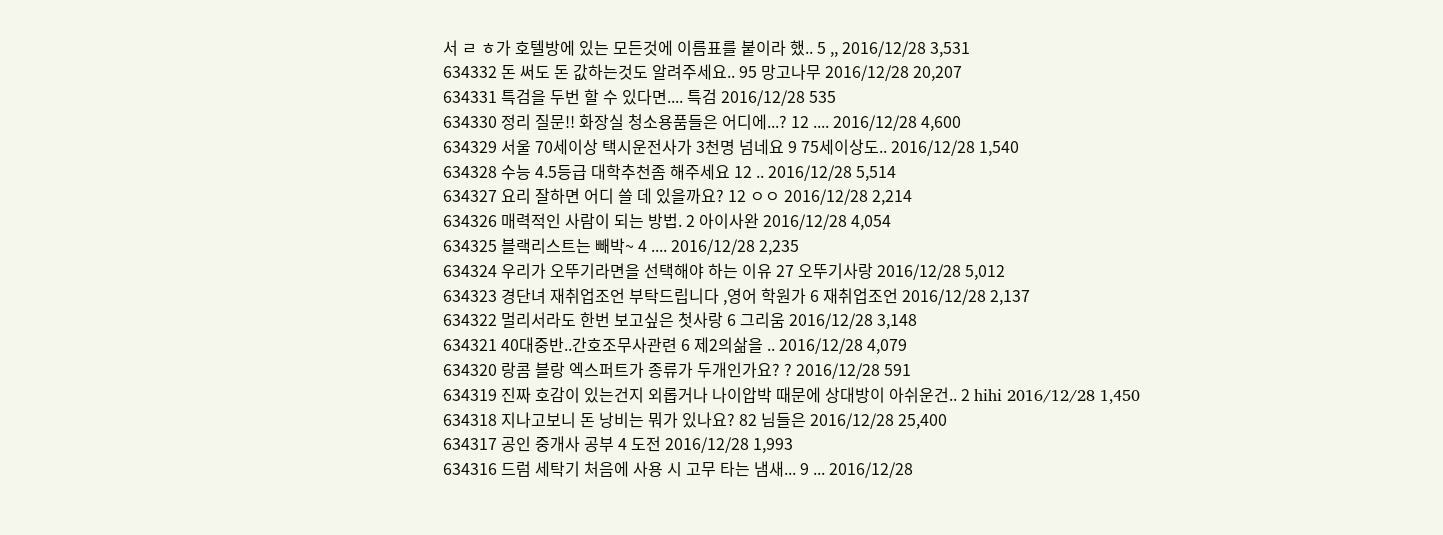서 ㄹ ㅎ가 호텔방에 있는 모든것에 이름표를 붙이라 했.. 5 ,, 2016/12/28 3,531
634332 돈 써도 돈 값하는것도 알려주세요.. 95 망고나무 2016/12/28 20,207
634331 특검을 두번 할 수 있다면.... 특검 2016/12/28 535
634330 정리 질문!! 화장실 청소용품들은 어디에...? 12 .... 2016/12/28 4,600
634329 서울 70세이상 택시운전사가 3천명 넘네요 9 75세이상도.. 2016/12/28 1,540
634328 수능 4.5등급 대학추천좀 해주세요 12 .. 2016/12/28 5,514
634327 요리 잘하면 어디 쓸 데 있을까요? 12 ㅇㅇ 2016/12/28 2,214
634326 매력적인 사람이 되는 방법. 2 아이사완 2016/12/28 4,054
634325 블랙리스트는 빼박~ 4 .... 2016/12/28 2,235
634324 우리가 오뚜기라면을 선택해야 하는 이유 27 오뚜기사랑 2016/12/28 5,012
634323 경단녀 재취업조언 부탁드립니다 ,영어 학원가 6 재취업조언 2016/12/28 2,137
634322 멀리서라도 한번 보고싶은 첫사랑 6 그리움 2016/12/28 3,148
634321 40대중반..간호조무사관련 6 제2의삶을 .. 2016/12/28 4,079
634320 랑콤 블랑 엑스퍼트가 종류가 두개인가요? ? 2016/12/28 591
634319 진짜 호감이 있는건지 외롭거나 나이압박 때문에 상대방이 아쉬운건.. 2 hihi 2016/12/28 1,450
634318 지나고보니 돈 낭비는 뭐가 있나요? 82 님들은 2016/12/28 25,400
634317 공인 중개사 공부 4 도전 2016/12/28 1,993
634316 드럼 세탁기 처음에 사용 시 고무 타는 냄새... 9 ... 2016/12/28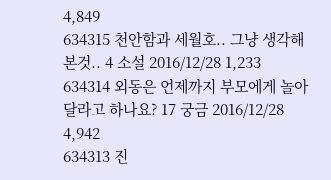4,849
634315 천안함과 세월호.. 그냥 생각해본것.. 4 소설 2016/12/28 1,233
634314 외동은 언제까지 부모에게 놀아달라고 하나요? 17 궁금 2016/12/28 4,942
634313 진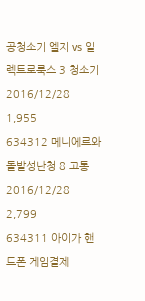공청소기 엘지 vs 일렉트로룩스 3 청소기 2016/12/28 1,955
634312 메니에르와 돌발성난청 8 고통 2016/12/28 2,799
634311 아이가 핸드폰 게임결제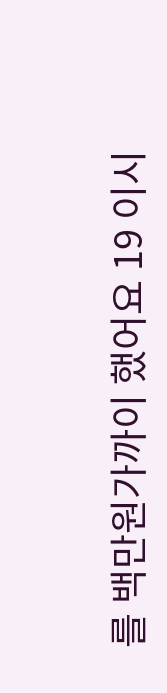를 백만원가까이 했어요 19 이시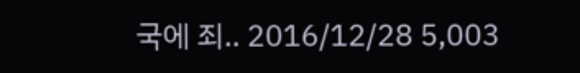국에 죄.. 2016/12/28 5,003